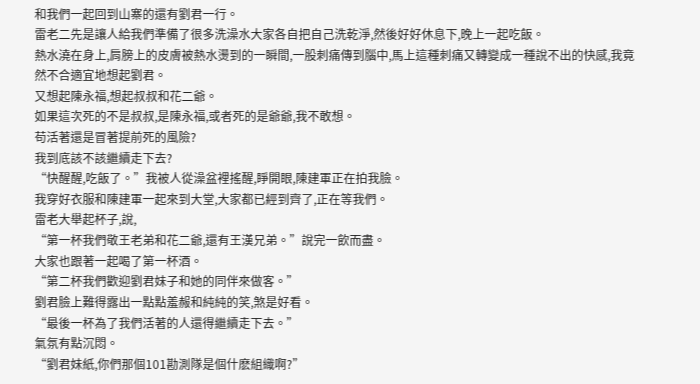和我們一起回到山寨的還有劉君一行。
雷老二先是讓人給我們準備了很多洗澡水大家各自把自己洗乾淨,然後好好休息下,晚上一起吃飯。
熱水澆在身上,肩膀上的皮膚被熱水燙到的一瞬間,一股刺痛傳到腦中,馬上這種刺痛又轉變成一種說不出的快感,我竟然不合適宜地想起劉君。
又想起陳永福,想起叔叔和花二爺。
如果這次死的不是叔叔,是陳永福,或者死的是爺爺,我不敢想。
苟活著還是冒著提前死的風險?
我到底該不該繼續走下去?
“快醒醒,吃飯了。”我被人從澡盆裡搖醒,睜開眼,陳建軍正在拍我臉。
我穿好衣服和陳建軍一起來到大堂,大家都已經到齊了,正在等我們。
雷老大舉起杯子,說,
“第一杯我們敬王老弟和花二爺,還有王漢兄弟。”說完一飲而盡。
大家也跟著一起喝了第一杯酒。
“第二杯我們歡迎劉君妹子和她的同伴來做客。”
劉君臉上難得露出一點點羞赧和純純的笑,煞是好看。
“最後一杯為了我們活著的人還得繼續走下去。”
氣氛有點沉悶。
“劉君妹紙,你們那個101勘測隊是個什麽組織啊?”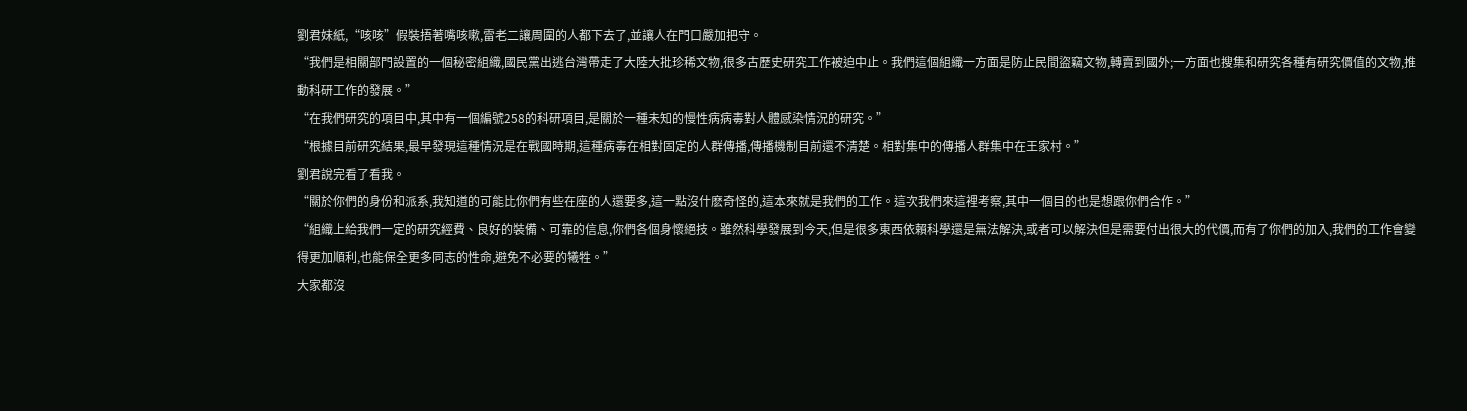劉君妹紙,“咳咳”假裝捂著嘴咳嗽,雷老二讓周圍的人都下去了,並讓人在門口嚴加把守。
“我們是相關部門設置的一個秘密組織,國民黨出逃台灣帶走了大陸大批珍稀文物,很多古歷史研究工作被迫中止。我們這個組織一方面是防止民間盜竊文物,轉賣到國外;一方面也搜集和研究各種有研究價值的文物,推動科研工作的發展。”
“在我們研究的項目中,其中有一個編號258的科研項目,是關於一種未知的慢性病病毒對人體感染情況的研究。”
“根據目前研究結果,最早發現這種情況是在戰國時期,這種病毒在相對固定的人群傳播,傳播機制目前還不清楚。相對集中的傳播人群集中在王家村。”
劉君說完看了看我。
“關於你們的身份和派系,我知道的可能比你們有些在座的人還要多,這一點沒什麽奇怪的,這本來就是我們的工作。這次我們來這裡考察,其中一個目的也是想跟你們合作。”
“組織上給我們一定的研究經費、良好的裝備、可靠的信息,你們各個身懷絕技。雖然科學發展到今天,但是很多東西依賴科學還是無法解決,或者可以解決但是需要付出很大的代價,而有了你們的加入,我們的工作會變得更加順利,也能保全更多同志的性命,避免不必要的犧牲。”
大家都沒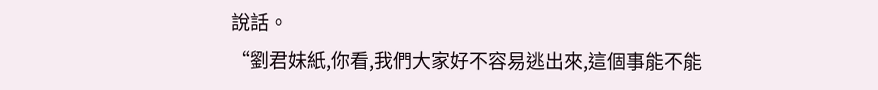說話。
“劉君妹紙,你看,我們大家好不容易逃出來,這個事能不能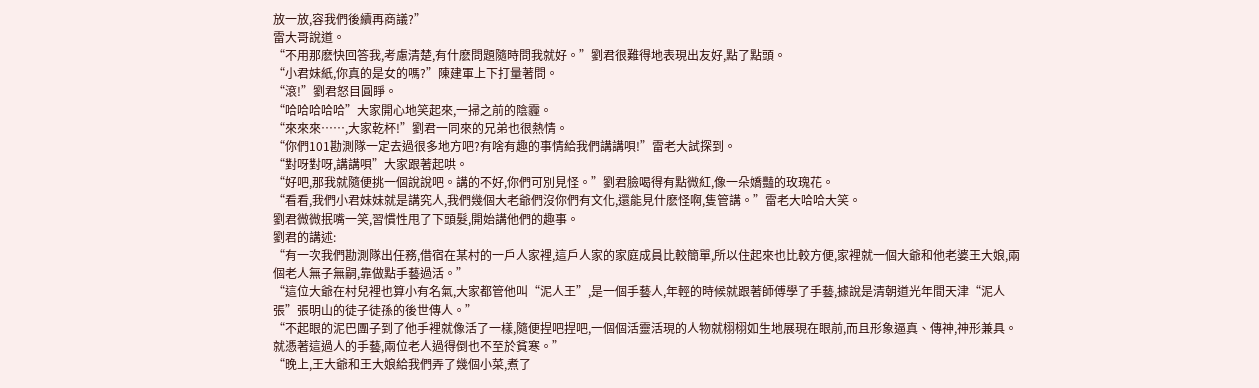放一放,容我們後續再商議?”
雷大哥說道。
“不用那麽快回答我,考慮清楚,有什麽問題隨時問我就好。”劉君很難得地表現出友好,點了點頭。
“小君妹紙,你真的是女的嗎?”陳建軍上下打量著問。
“滾!”劉君怒目圓睜。
“哈哈哈哈哈”大家開心地笑起來,一掃之前的陰霾。
“來來來……,大家乾杯!”劉君一同來的兄弟也很熱情。
“你們101勘測隊一定去過很多地方吧?有啥有趣的事情給我們講講唄!”雷老大試探到。
“對呀對呀,講講唄”大家跟著起哄。
“好吧,那我就隨便挑一個說說吧。講的不好,你們可別見怪。”劉君臉喝得有點微紅,像一朵嬌豔的玫瑰花。
“看看,我們小君妹妹就是講究人,我們幾個大老爺們沒你們有文化,還能見什麽怪啊,隻管講。”雷老大哈哈大笑。
劉君微微抿嘴一笑,習慣性甩了下頭髮,開始講他們的趣事。
劉君的講述:
“有一次我們勘測隊出任務,借宿在某村的一戶人家裡,這戶人家的家庭成員比較簡單,所以住起來也比較方便,家裡就一個大爺和他老婆王大娘,兩個老人無子無嗣,靠做點手藝過活。”
“這位大爺在村兒裡也算小有名氣,大家都管他叫“泥人王”,是一個手藝人,年輕的時候就跟著師傅學了手藝,據說是清朝道光年間天津“泥人張”張明山的徒子徒孫的後世傳人。”
“不起眼的泥巴團子到了他手裡就像活了一樣,隨便捏吧捏吧,一個個活靈活現的人物就栩栩如生地展現在眼前,而且形象逼真、傳神,神形兼具。就憑著這過人的手藝,兩位老人過得倒也不至於貧寒。”
“晚上,王大爺和王大娘給我們弄了幾個小菜,煮了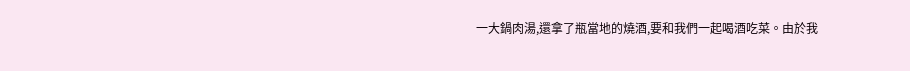一大鍋肉湯,還拿了瓶當地的燒酒,要和我們一起喝酒吃菜。由於我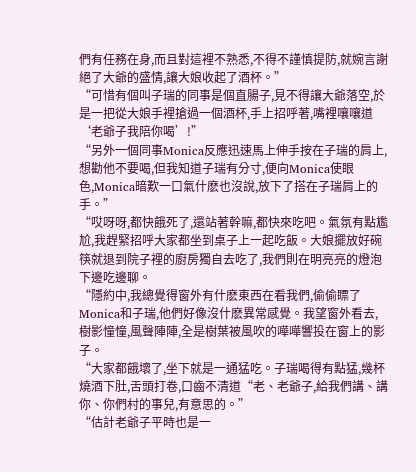們有任務在身,而且對這裡不熟悉,不得不謹慎提防,就婉言謝絕了大爺的盛情,讓大娘收起了酒杯。”
“可惜有個叫子瑞的同事是個直腸子,見不得讓大爺落空,於是一把從大娘手裡搶過一個酒杯,手上招呼著,嘴裡嚷嚷道‘老爺子我陪你喝’!”
“另外一個同事Monica反應迅速馬上伸手按在子瑞的肩上, 想勸他不要喝,但我知道子瑞有分寸,便向Monica使眼色,Monica暗歎一口氣什麽也沒說,放下了搭在子瑞肩上的手。”
“哎呀呀,都快餓死了,還站著幹嘛,都快來吃吧。氣氛有點尷尬,我趕緊招呼大家都坐到桌子上一起吃飯。大娘擺放好碗筷就退到院子裡的廚房獨自去吃了,我們則在明亮亮的燈泡下邊吃邊聊。
“隱約中,我總覺得窗外有什麽東西在看我們,偷偷瞟了Monica和子瑞,他們好像沒什麽異常感覺。我望窗外看去,樹影憧憧,風聲陣陣,全是樹葉被風吹的嘩嘩響投在窗上的影子。
“大家都餓壞了,坐下就是一通猛吃。子瑞喝得有點猛,幾杯燒酒下肚,舌頭打卷,口齒不清道“老、老爺子,給我們講、講你、你們村的事兒,有意思的。”
“估計老爺子平時也是一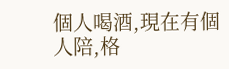個人喝酒,現在有個人陪,格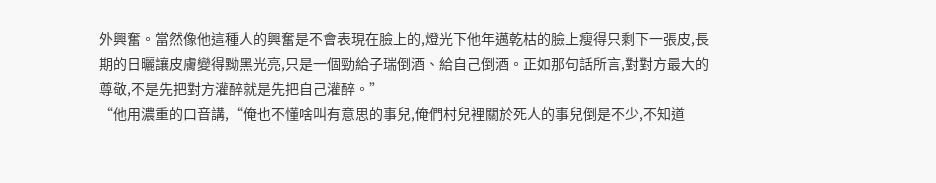外興奮。當然像他這種人的興奮是不會表現在臉上的,燈光下他年邁乾枯的臉上瘦得只剩下一張皮,長期的日曬讓皮膚變得黝黑光亮,只是一個勁給子瑞倒酒、給自己倒酒。正如那句話所言,對對方最大的尊敬,不是先把對方灌醉就是先把自己灌醉。”
“他用濃重的口音講,“俺也不懂啥叫有意思的事兒,俺們村兒裡關於死人的事兒倒是不少,不知道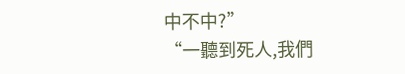中不中?”
“一聽到死人,我們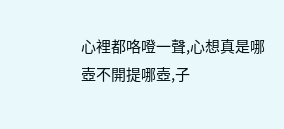心裡都咯噔一聲,心想真是哪壺不開提哪壺,子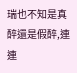瑞也不知是真醉還是假醉,連連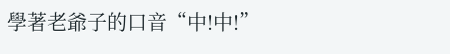學著老爺子的口音“中!中!”